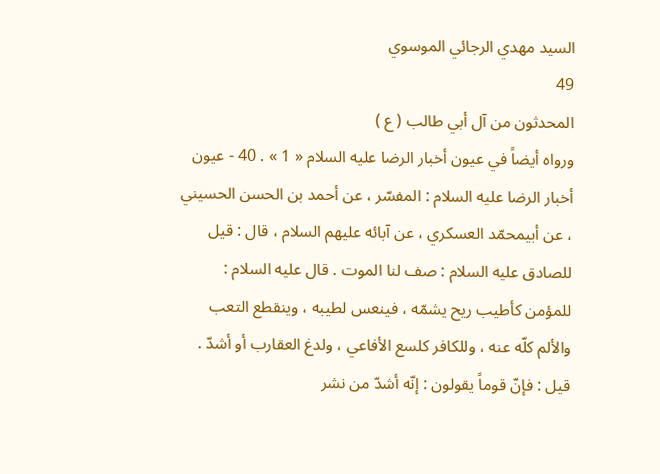السيد مهدي الرجائي الموسوي
49
المحدثون من آل أبي طالب ( ع )
ورواه أيضاً في عيون أخبار الرضا عليه السلام « 1 » . 40 - عيون أخبار الرضا عليه السلام : المفسّر ، عن أحمد بن الحسن الحسيني ، عن أبيمحمّد العسكري ، عن آبائه عليهم السلام ، قال : قيل للصادق عليه السلام : صف لنا الموت . قال عليه السلام : للمؤمن كأطيب ريح يشمّه ، فينعس لطيبه ، وينقطع التعب والألم كلّه عنه ، وللكافر كلسع الأفاعي ، ولدغ العقارب أو أشدّ . قيل : فإنّ قوماً يقولون : إنّه أشدّ من نشر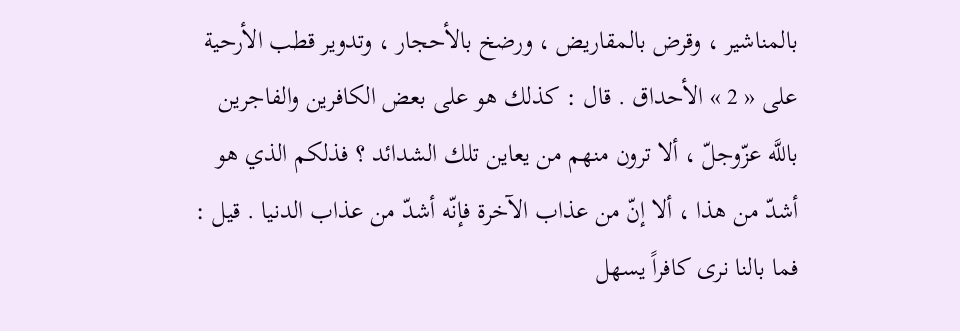بالمناشير ، وقرض بالمقاريض ، ورضخ بالأحجار ، وتدوير قطب الأرحية على « 2 » الأحداق . قال : كذلك هو على بعض الكافرين والفاجرين باللَّه عزّوجلّ ، ألا ترون منهم من يعاين تلك الشدائد ؟ فذلكم الذي هو أشدّ من هذا ، ألا إنّ من عذاب الآخرة فإنّه أشدّ من عذاب الدنيا . قيل : فما بالنا نرى كافراً يسهل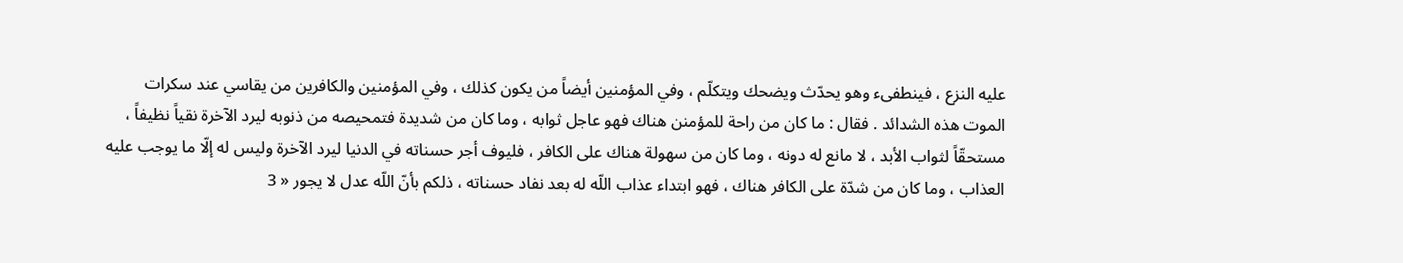عليه النزع ، فينطفىء وهو يحدّث ويضحك ويتكلّم ، وفي المؤمنين أيضاً من يكون كذلك ، وفي المؤمنين والكافرين من يقاسي عند سكرات الموت هذه الشدائد . فقال : ما كان من راحة للمؤمنن هناك فهو عاجل ثوابه ، وما كان من شديدة فتمحيصه من ذنوبه ليرد الآخرة نقياً نظيفاً ، مستحقّاً لثواب الأبد ، لا مانع له دونه ، وما كان من سهولة هناك على الكافر ، فليوف أجر حسناته في الدنيا ليرد الآخرة وليس له إلّا ما يوجب عليه العذاب ، وما كان من شدّة على الكافر هناك ، فهو ابتداء عذاب اللّه له بعد نفاد حسناته ، ذلكم بأنّ اللّه عدل لا يجور « 3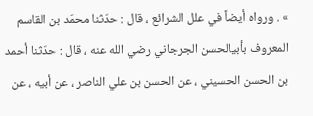» . ورواه أيضاً في علل الشرائع ، قال : حدّثنا محمّد بن القاسم المعروف بأبيالحسن الجرجاني رضي الله عنه ، قال : حدّثنا أحمد بن الحسن الحسيني ، عن الحسن بن علي الناصر ، عن أبيه ، عن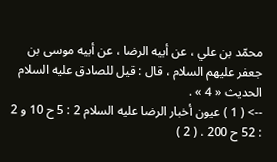محمّد بن علي ، عن أبيه الرضا ، عن أبيه موسى بن جعفر عليهم السلام ، قال : قيل للصادق عليه السلام الحديث « 4 » .
--> ( 1 ) عيون أخبار الرضا عليه السلام 2 : 5 ح 10 و 2 : 52 ح 200 . ( 2 )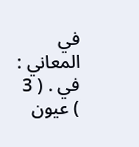في المعاني : في . ( 3 ) عيون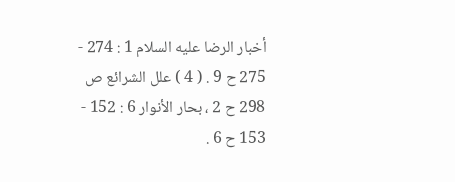أخبار الرضا عليه السلام 1 : 274 - 275 ح 9 . ( 4 ) علل الشرائع ص 298 ح 2 ، بحار الأنوار 6 : 152 - 153 ح 6 .